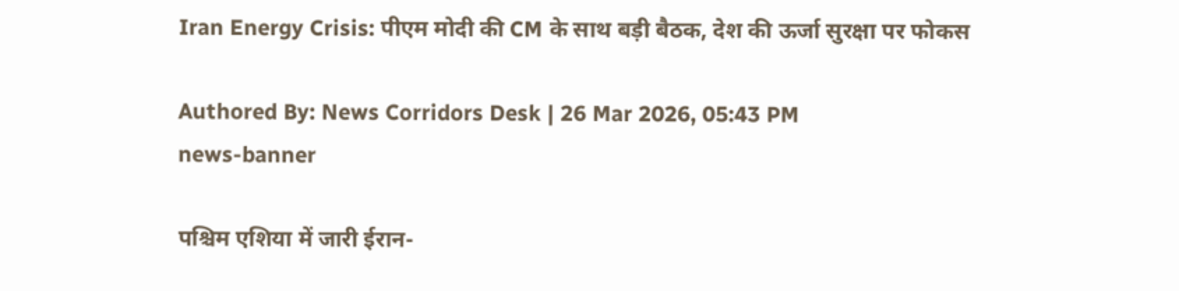Iran Energy Crisis: पीएम मोदी की CM के साथ बड़ी बैठक, देश की ऊर्जा सुरक्षा पर फोकस

Authored By: News Corridors Desk | 26 Mar 2026, 05:43 PM
news-banner

पश्चिम एशिया में जारी ईरान-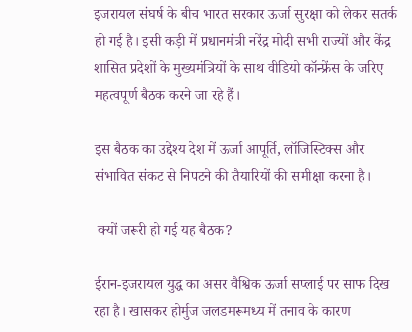इजरायल संघर्ष के बीच भारत सरकार ऊर्जा सुरक्षा को लेकर सतर्क हो गई है। इसी कड़ी में प्रधानमंत्री नरेंद्र मोदी सभी राज्यों और केंद्र शासित प्रदेशों के मुख्यमंत्रियों के साथ वीडियो कॉन्फ्रेंस के जरिए महत्वपूर्ण बैठक करने जा रहे हैं।

इस बैठक का उद्देश्य देश में ऊर्जा आपूर्ति, लॉजिस्टिक्स और संभावित संकट से निपटने की तैयारियों की समीक्षा करना है।

 क्यों जरूरी हो गई यह बैठक?

ईरान-इजरायल युद्ध का असर वैश्विक ऊर्जा सप्लाई पर साफ दिख रहा है। खासकर होर्मुज जलडमरूमध्य में तनाव के कारण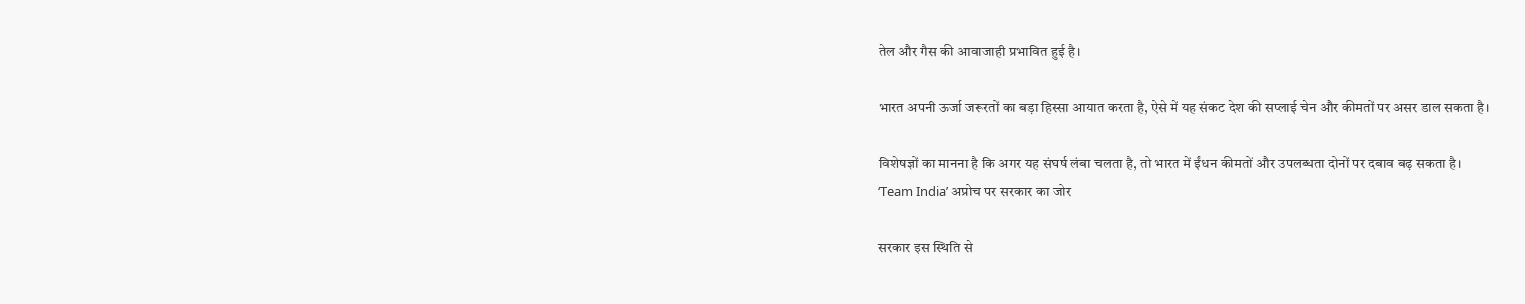तेल और गैस की आवाजाही प्रभावित हुई है।

भारत अपनी ऊर्जा जरूरतों का बड़ा हिस्सा आयात करता है, ऐसे में यह संकट देश की सप्लाई चेन और कीमतों पर असर डाल सकता है।

विशेषज्ञों का मानना है कि अगर यह संघर्ष लंबा चलता है, तो भारत में ईंधन कीमतों और उपलब्धता दोनों पर दबाव बढ़ सकता है।
‘Team India’ अप्रोच पर सरकार का जोर

सरकार इस स्थिति से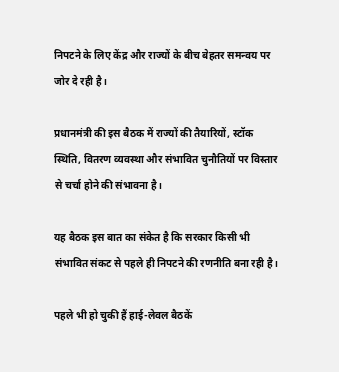निपटने के लिए केंद्र और राज्यों के बीच बेहतर समन्वय पर जोर दे रही है।

प्रधानमंत्री की इस बैठक में राज्यों की तैयारियों, स्टॉक स्थिति, वितरण व्यवस्था और संभावित चुनौतियों पर विस्तार से चर्चा होने की संभावना है।

यह बैठक इस बात का संकेत है कि सरकार किसी भी संभावित संकट से पहले ही निपटने की रणनीति बना रही है।

पहले भी हो चुकी हैं हाई-लेवल बैठकें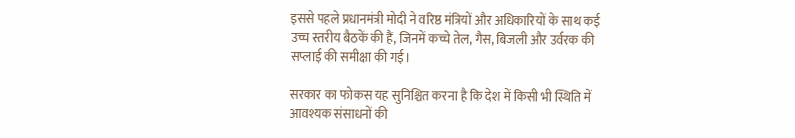इससे पहले प्रधानमंत्री मोदी ने वरिष्ठ मंत्रियों और अधिकारियों के साथ कई उच्च स्तरीय बैठकें की हैं, जिनमें कच्चे तेल, गैस, बिजली और उर्वरक की सप्लाई की समीक्षा की गई।

सरकार का फोकस यह सुनिश्चित करना है कि देश में किसी भी स्थिति में आवश्यक संसाधनों की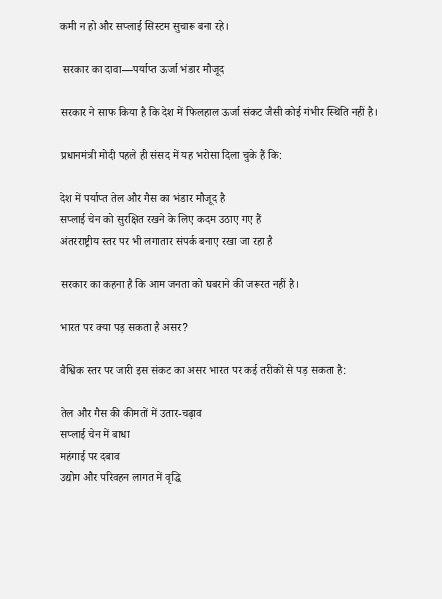कमी न हो और सप्लाई सिस्टम सुचारू बना रहे।

 सरकार का दावा—पर्याप्त ऊर्जा भंडार मौजूद

सरकार ने साफ किया है कि देश में फिलहाल ऊर्जा संकट जैसी कोई गंभीर स्थिति नहीं है।

प्रधानमंत्री मोदी पहले ही संसद में यह भरोसा दिला चुके हैं कि:

देश में पर्याप्त तेल और गैस का भंडार मौजूद है
सप्लाई चेन को सुरक्षित रखने के लिए कदम उठाए गए हैं
अंतरराष्ट्रीय स्तर पर भी लगातार संपर्क बनाए रखा जा रहा है

सरकार का कहना है कि आम जनता को घबराने की जरूरत नहीं है।

भारत पर क्या पड़ सकता है असर?

वैश्विक स्तर पर जारी इस संकट का असर भारत पर कई तरीकों से पड़ सकता है:

तेल और गैस की कीमतों में उतार-चढ़ाव
सप्लाई चेन में बाधा
महंगाई पर दबाव
उद्योग और परिवहन लागत में वृद्धि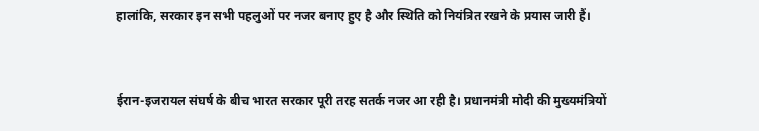हालांकि, सरकार इन सभी पहलुओं पर नजर बनाए हुए है और स्थिति को नियंत्रित रखने के प्रयास जारी हैं।


ईरान-इजरायल संघर्ष के बीच भारत सरकार पूरी तरह सतर्क नजर आ रही है। प्रधानमंत्री मोदी की मुख्यमंत्रियों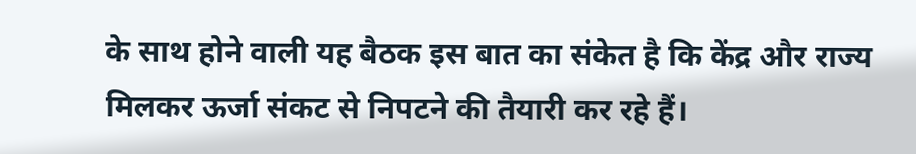के साथ होने वाली यह बैठक इस बात का संकेत है कि केंद्र और राज्य मिलकर ऊर्जा संकट से निपटने की तैयारी कर रहे हैं।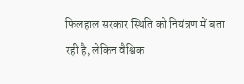फिलहाल सरकार स्थिति को नियंत्रण में बता रही है, लेकिन वैश्विक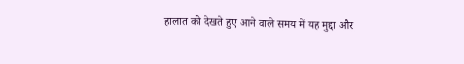हालात को देखते हुए आने वाले समय में यह मुद्दा और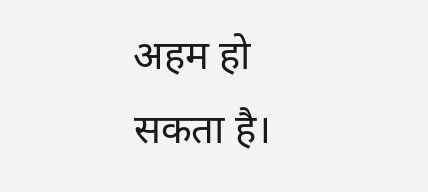अहम हो सकता है।